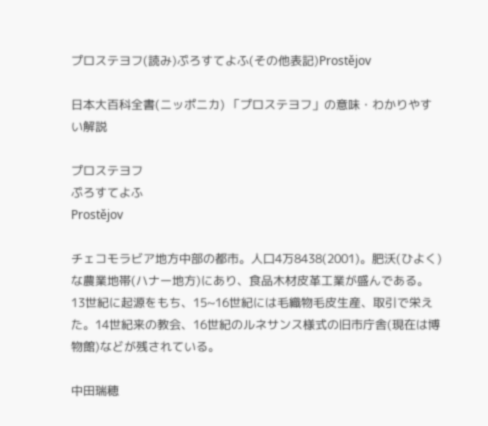プロステヨフ(読み)ぷろすてよふ(その他表記)Prostějov

日本大百科全書(ニッポニカ) 「プロステヨフ」の意味・わかりやすい解説

プロステヨフ
ぷろすてよふ
Prostějov

チェコモラビア地方中部の都市。人口4万8438(2001)。肥沃(ひよく)な農業地帯(ハナー地方)にあり、食品木材皮革工業が盛んである。13世紀に起源をもち、15~16世紀には毛織物毛皮生産、取引で栄えた。14世紀来の教会、16世紀のルネサンス様式の旧市庁舎(現在は博物館)などが残されている。

中田瑞穂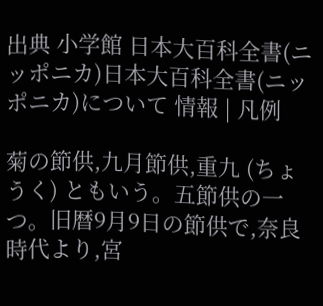出典 小学館 日本大百科全書(ニッポニカ)日本大百科全書(ニッポニカ)について 情報 | 凡例

菊の節供,九月節供,重九 (ちょうく) ともいう。五節供の一つ。旧暦9月9日の節供で,奈良時代より,宮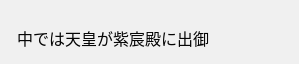中では天皇が紫宸殿に出御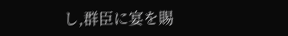し,群臣に宴を賜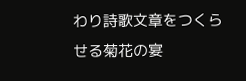わり詩歌文章をつくらせる菊花の宴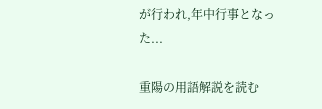が行われ,年中行事となった...

重陽の用語解説を読む